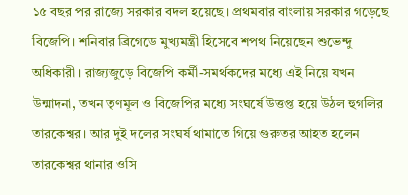১৫ বছর পর রাজ্যে সরকার বদল হয়েছে। প্রথমবার বাংলায় সরকার গড়েছে বিজেপি। শনিবার ব্রিগেডে মুখ্যমন্ত্রী হিসেবে শপথ নিয়েছেন শুভেন্দু অধিকারী। রাজ্যজুড়ে বিজেপি কর্মী-সমর্থকদের মধ্যে এই নিয়ে যখন উন্মাদনা, তখন তৃণমূল ও বিজেপির মধ্যে সংঘর্ষে উত্তপ্ত হয়ে উঠল হুগলির তারকেশ্বর। আর দুই দলের সংঘর্ষ থামাতে গিয়ে গুরুতর আহত হলেন তারকেশ্বর থানার ওসি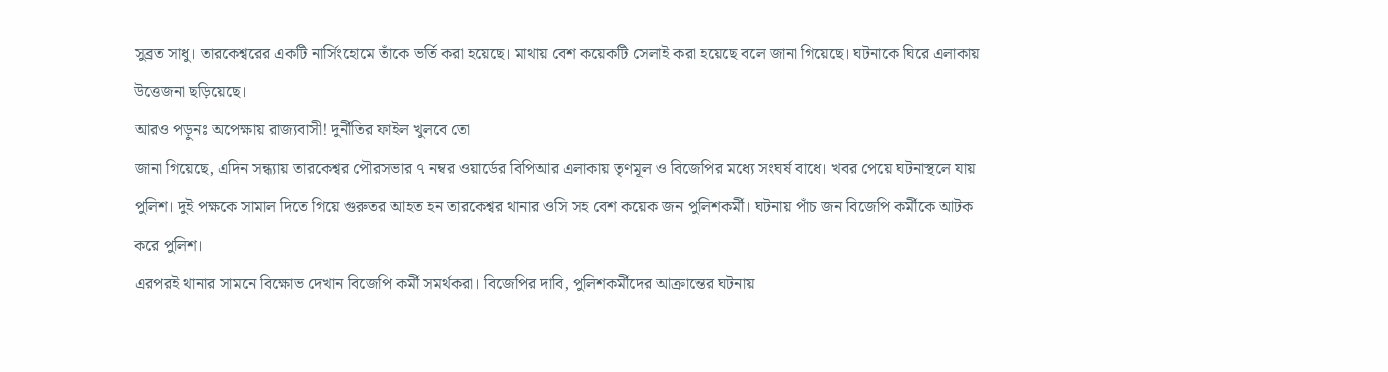সুব্রত সাধু। তারকেশ্বরের একটি নার্সিংহোমে তাঁকে ভর্তি করা হয়েছে। মাথায় বেশ কয়েকটি সেলাই করা হয়েছে বলে জানা গিয়েছে। ঘটনাকে ঘিরে এলাকায় উত্তেজনা ছড়িয়েছে।
আরও পড়ুনঃ অপেক্ষায় রাজ্যবাসী! দুর্নীতির ফাইল খুলবে তো
জানা গিয়েছে, এদিন সন্ধ্যায় তারকেশ্বর পৌরসভার ৭ নম্বর ওয়ার্ডের বিপিআর এলাকায় তৃণমূল ও বিজেপির মধ্যে সংঘর্ষ বাধে। খবর পেয়ে ঘটনাস্থলে যায় পুলিশ। দুই পক্ষকে সামাল দিতে গিয়ে গুরুতর আহত হন তারকেশ্বর থানার ওসি সহ বেশ কয়েক জন পুলিশকর্মী। ঘটনায় পাঁচ জন বিজেপি কর্মীকে আটক করে পুলিশ।
এরপরই থানার সামনে বিক্ষোভ দেখান বিজেপি কর্মী সমর্থকরা। বিজেপির দাবি, পুলিশকর্মীদের আক্রান্তের ঘটনায়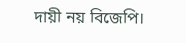দায়ী নয় বিজেপি।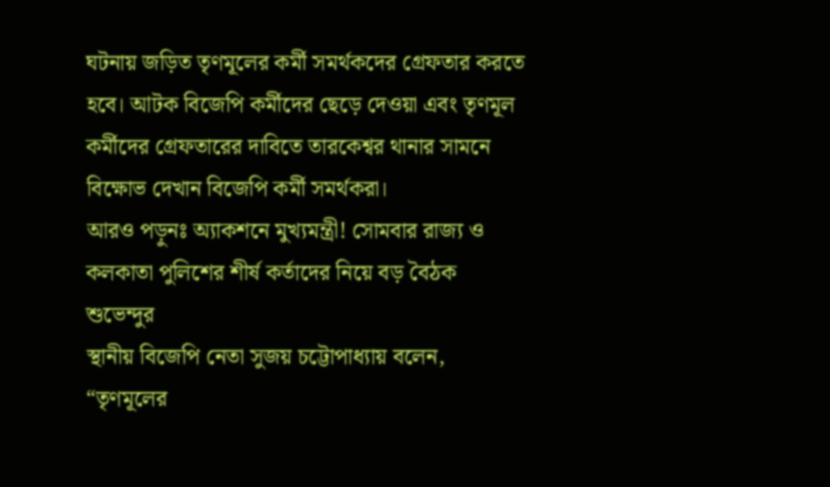ঘটনায় জড়িত তৃণমূলের কর্মী সমর্থকদের গ্রেফতার করতে হবে। আটক বিজেপি কর্মীদের ছেড়ে দেওয়া এবং তৃণমূল কর্মীদের গ্রেফতারের দাবিতে তারকেশ্বর থানার সামনে বিক্ষোভ দেখান বিজেপি কর্মী সমর্থকরা।
আরও পড়ুনঃ অ্যাকশনে মুখ্যমন্ত্রী! সোমবার রাজ্য ও কলকাতা পুলিশের শীর্ষ কর্তাদের নিয়ে বড় বৈঠক শুভেন্দুর
স্থানীয় বিজেপি নেতা সুজয় চট্টোপাধ্যায় বলেন, “তৃণমূলের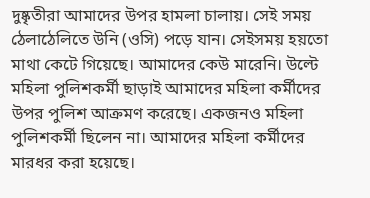দুষ্কৃতীরা আমাদের উপর হামলা চালায়। সেই সময় ঠেলাঠেলিতে উনি (ওসি) পড়ে যান। সেইসময় হয়তো মাথা কেটে গিয়েছে। আমাদের কেউ মারেনি। উল্টে মহিলা পুলিশকর্মী ছাড়াই আমাদের মহিলা কর্মীদের উপর পুলিশ আক্রমণ করেছে। একজনও মহিলা পুলিশকর্মী ছিলেন না। আমাদের মহিলা কর্মীদের মারধর করা হয়েছে।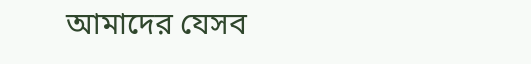আমাদের যেসব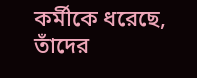কর্মীকে ধরেছে, তাঁদের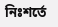নিঃশর্তে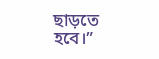ছাড়তে হবে।”